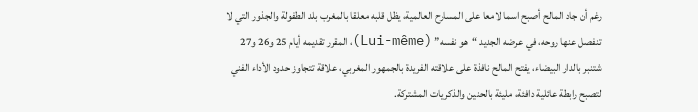رغم أن جاد المالح أصبح اسما لامعا على المسارح العالمية، يظل قلبه معلقا بالمغرب بلد الطفولة والجذور التي لا تنفصل عنها روحه، في عرضه الجديد “هو نفسه” (Lui-même)، المقرر تقديمه أيام 25 و26 و27 شتنبر بالدار البيضاء، يفتح المالح نافذة على علاقته الفريدة بالجمهور المغربي، علاقة تتجاوز حدود الأداء الفني لتصبح رابطة عائلية دافئة، مليئة بالحنين والذكريات المشتركة.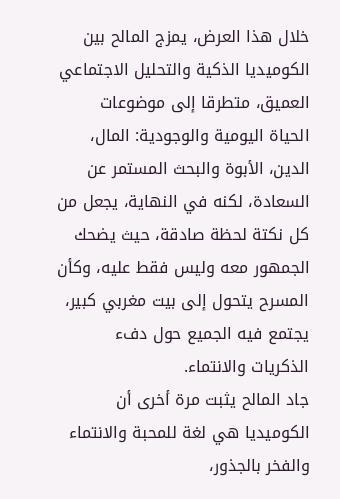خلال هذا العرض، يمزج المالح بين الكوميديا الذكية والتحليل الاجتماعي العميق، متطرقا إلى موضوعات الحياة اليومية والوجودية: المال، الدين، الأبوة والبحث المستمر عن السعادة، لكنه في النهاية، يجعل من كل نكتة لحظة صادقة، حيث يضحك الجمهور معه وليس فقط عليه، وكأن المسرح يتحول إلى بيت مغربي كبير، يجتمع فيه الجميع حول دفء الذكريات والانتماء.
جاد المالح يثبت مرة أخرى أن الكوميديا هي لغة للمحبة والانتماء والفخر بالجذور،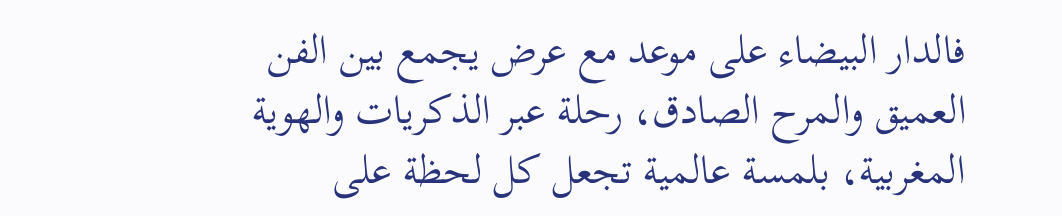فالدار البيضاء على موعد مع عرض يجمع بين الفن العميق والمرح الصادق، رحلة عبر الذكريات والهوية المغربية، بلمسة عالمية تجعل كل لحظة على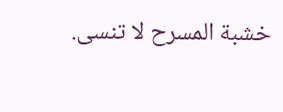خشبة المسرح لا تنسى.